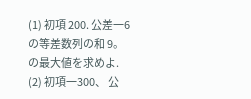(1) 初項 200. 公差一6 の等差数列の和 9。 の最大値を求めよ.
(2) 初項一300、 公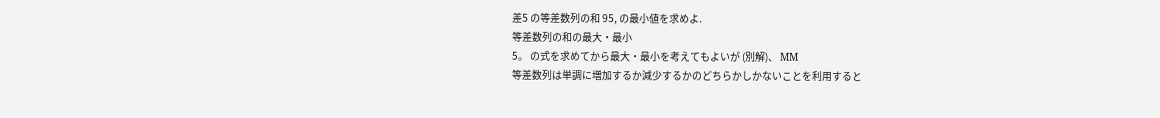差5 の等差数列の和 95, の最小値を求めよ.
等差数列の和の最大・最小
5。 の式を求めてから最大・最小を考えてもよいが (別解)、 MM
等差数列は単調に増加するか減少するかのどちらかしかないことを利用すると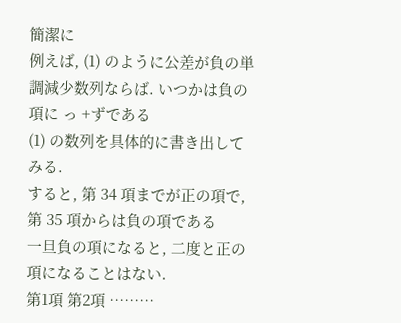簡潔に
例えば, (1) のように公差が負の単調減少数列ならば. いつかは負の項に っ +ずである
(1) の数列を具体的に書き出してみる.
すると, 第 34 項までが正の項で, 第 35 項からは負の項である
一旦負の項になると, 二度と正の項になることはない.
第1項 第2項 ………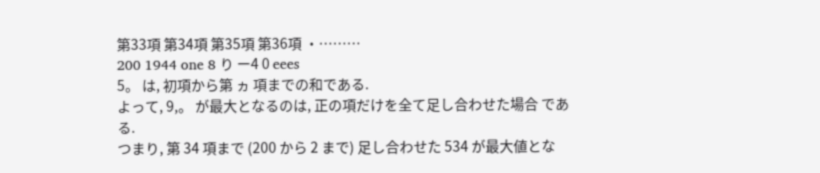第33項 第34項 第35項 第36項 ・………
200 1944 one 8 り ー4 0 eees
5。 は, 初項から第 ヵ 項までの和である.
よって, 9,。 が最大となるのは, 正の項だけを全て足し合わせた場合 である.
つまり, 第 34 項まで (200 から 2 まで) 足し合わせた 534 が最大値とな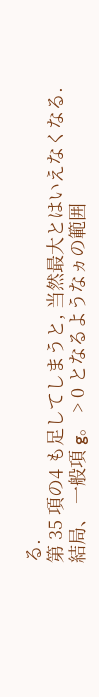る.
第 35 項の4 も足してしまうと, 当然最大とはいえなくなる.
結局、 一般項 g。 > 0 となるようなヵの範囲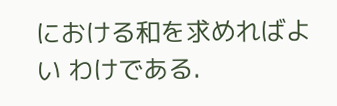における和を求めればよい わけである.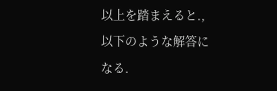以上を踏まえると., 以下のような解答になる.